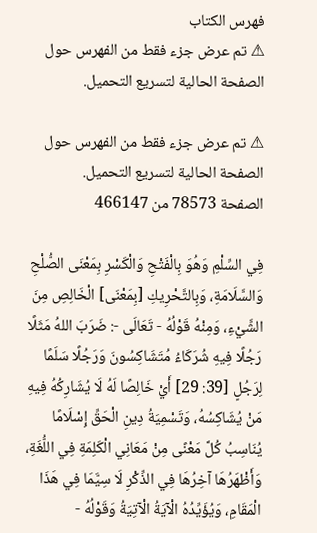فهرس الكتاب
⚠ تم عرض جزء فقط من الفهرس حول الصفحة الحالية لتسريع التحميل.

⚠ تم عرض جزء فقط من الفهرس حول الصفحة الحالية لتسريع التحميل.
الصفحة 78573 من 466147

فِي السِّلْمِ وَهُوَ بِالْفَتْحِ وَالْكَسْرِ بِمَعْنَى الصُّلْحِ وَالسَّلَامَةِ، وَبِالتَّحْرِيكِ [بِمَعْنَى] الْخَالِصِ مِنَ الشَّيْءِ، وَمِنْهُ قَوْلُهُ - تَعَالَى -: ضَرَبَ اللهُ مَثَلًا رَجُلًا فِيهِ شُرَكَاءُ مُتَشَاكِسُونَ وَرَجُلًا سَلَمًا لِرَجُلٍ [39: 29] أَيْ خَالِصًا لَهُ لَا يُشَارِكُهُ فِيهِ مَنْ يُشَاكِسُهُ، وَتَسْمِيَةُ دِينِ الْحَقِّ إِسْلَامًا يُنَاسِبُ كُلَّ مَعْنًى مِنْ مَعَانِي الْكَلِمَةِ فِي اللُّغَةِ، وَأَظْهَرُهَا آخِرُهَا فِي الذِّكْرِ لَا سِيَّمَا فِي هَذَا الْمَقَامِ، وَيُؤَيِّدُهُ الْآيَةُ الْآتِيَةُ وَقَوْلُهُ -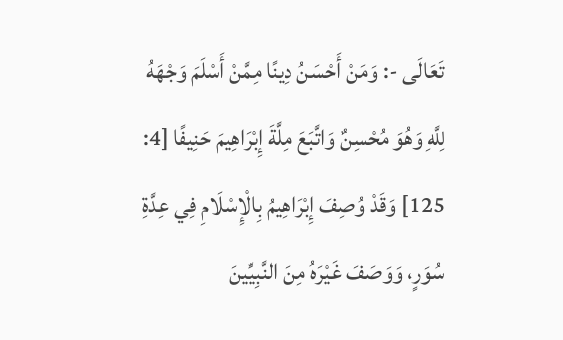تَعَالَى -: وَمَنْ أَحْسَنُ دِينًا مِمَّنْ أَسْلَمَ وَجْهَهُ لِلَّهِ وَهُوَ مُحْسِنٌ وَاتَّبَعَ مِلَّةَ إِبْرَاهِيمَ حَنِيفًا [4: 125] وَقَدْ وُصِفَ إِبْرَاهِيمُ بِالْإِسْلَامِ فِي عِدَّةِ سُوَرٍ، وَوَصَفَ غَيْرَهُ مِنَ النَّبِيِّينَ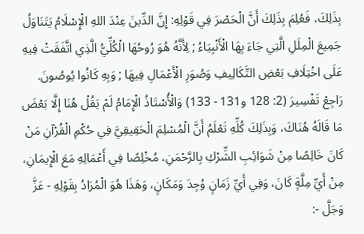بِذَلِكَ، فَعُلِمَ بِذَلِكَ أَنَّ الْحَصْرَ فِي قَوْلِهِ: إِنَّ الدِّينَ عِنْدَ اللهِ الْإِسْلَامُ يَتَنَاوَلُ جَمِيعَ الْمِلَلِ الَّتِي جَاءَ بِهَا الْأَنْبِيَاءُ ; لِأَنَّهُ هُوَ رُوحُهَا الْكُلِّيُّ الَّذِي اتَّفَقَتْ فِيهِ عَلَى اخْتِلَافِ بَعْضِ التَّكَالِيفِ وَصُوَرِ الْأَعْمَالِ فِيهَا ; وَبِهِ كَانُوا يُوصُونَ. رَاجِعْ تَفْسِيرَ (2: 128 و131 - 133) وَالْأُسْتَاذُ الْإِمَامُ لَمْ يَقُلْ هُنَا إِلَّا بَعْضَ مَا قَالَهُ هُنَاكَ، وَبِذَلِكَ كُلِّهِ تَعْلَمُ أَنَّ الْمُسْلِمَ الْحَقِيقِيَّ فِي حُكْمِ الْقُرْآنِ مَنْ كَانَ خَالِصًا مِنْ شَوَائِبِ الشِّرْكِ بِالرَّحْمَنِ، مُخْلِصًا فِي أَعْمَالِهِ مَعَ الْإِيمَانِ، مِنْ أَيِّ مِلَّةٍ كَانَ، وَفِي أَيِّ زَمَانٍ وُجِدَ وَمَكَانٍ، وَهَذَا هُوَ الْمُرَادُ بِقَوْلِهِ - عَزَّ وَجَلَّ -: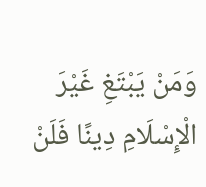وَمَنْ يَبْتَغِ غَيْرَ الْإِسْلَامِ دِينًا فَلَنْ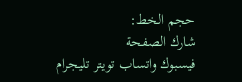حجم الخط:
شارك الصفحة
فيسبوك واتساب تويتر تليجرام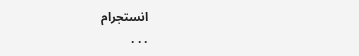انستجرام
. . .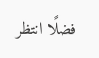فضلًا انتظر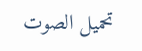تحميل الصوت